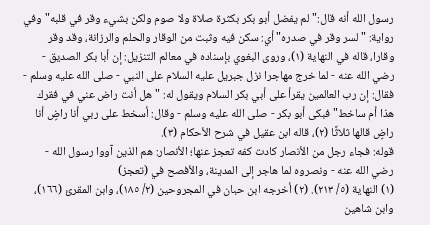رسول الله أنه قال:"لم يفضل أبو بكر بكثرة صلاة ولا صوم ولكن بشيء وقر في قلبه" وفي رواية: "لسر وقر في صدره" أي: سكن فيه وثبت من الوقار والحلم والرزانة، وقد وقر وقارا، قاله في النهاية (١)، وروى البغوي بإسناده في معالم التنزيل: إن أبا بكر الصديق - رضي الله عنه - لما خرج مهاجرا نزل جبريل عليه السلام على النبي - صلى الله عليه وسلم - فقال: إن رب العالمين يقرأ على أبي بكر السلام ويقول له: "هل أنت راض عني في فقرك هذا أم ساخط" فبكى أبو بكر - صلى الله عليه وسلم - وقال: أسخط على ربي أنا راضٍ أنا راضٍ قالها ثلاثًا (٢)، قاله ابن عقيل في شرح الأحكام (٣).
قوله: فجاء رجل من الأنصار كادت كفه تعجز عنها؛ الأنصار: هم الذين آووا رسول الله - رضي الله عنه - ونصروه لما هاجر إلى المدينة، والأفصح في (تعجز)
(١) النهاية (٥/ ٢١٣). (٢) أخرجه ابن حبان في المجروحين (٢/ ١٨٥)، وابن المقرئ (١٦٦)، وابن شاهين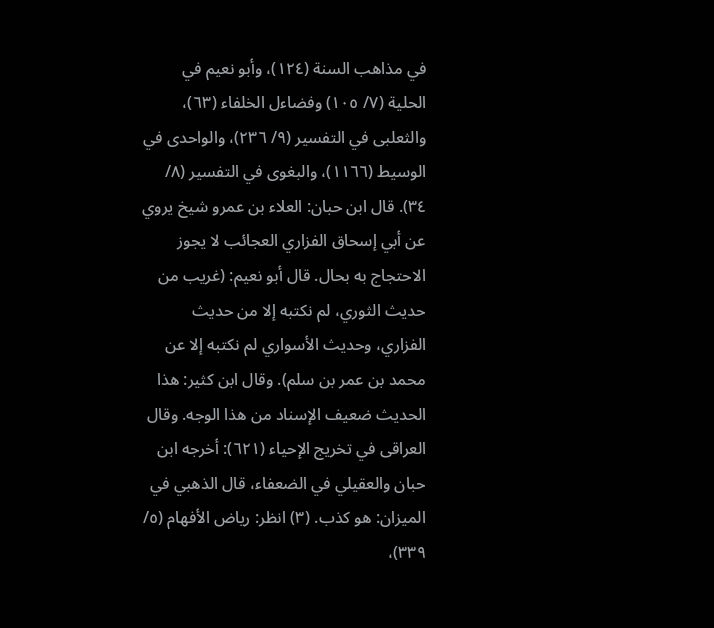في مذاهب السنة (١٢٤)، وأبو نعيم في الحلية (٧/ ١٠٥) وفضاءل الخلفاء (٦٣)، والثعلبى في التفسير (٩/ ٢٣٦)، والواحدى في الوسيط (١١٦٦)، والبغوى في التفسير (٨/ ٣٤). قال ابن حبان: العلاء بن عمرو شيخ يروي عن أبي إسحاق الفزاري العجائب لا يجوز الاحتجاج به بحال. قال أبو نعيم: (غريب من حديث الثوري، لم نكتبه إلا من حديث الفزاري، وحديث الأسواري لم نكتبه إلا عن محمد بن عمر بن سلم). وقال ابن كثير: هذا الحديث ضعيف الإسناد من هذا الوجه. وقال العراقى في تخريج الإحياء (٦٢١): أخرجه ابن حبان والعقيلي في الضعفاء، قال الذهبي في الميزان: هو كذب. (٣) انظر: رياض الأفهام (٥/ ٣٣٩)،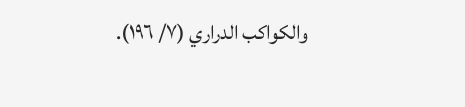والكواكب الدراري (٧/ ١٩٦).